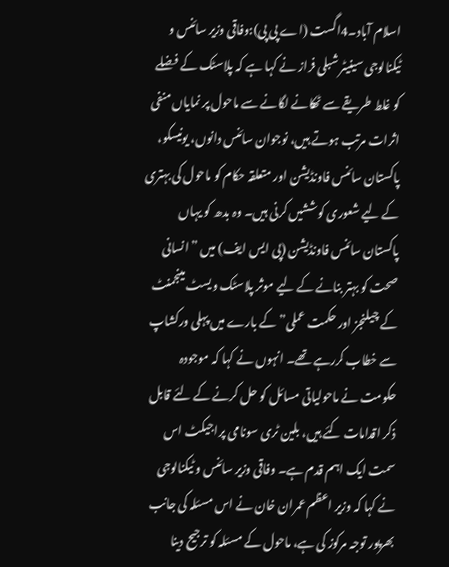اسلام آباد۔4اگست (اے پی پی):وفاقی وزیر سائنس و ٹیکنالوجی سینیٹر شبلی فراز نے کہا ہے کہ پلاسٹک کے فضلے کو غلط طریقے سے ٹھکانے لگانے سے ماحول پر نمایاں منفی اثرات مرتب ہوتے ہیں، نوجوان سائنس دانوں، یونیسکو، پاکستان سائنس فاونڈیشن اور متعلقہ حکام کو ماحول کی بہتری کے لیے شعوری کوششیں کرنی ہیں۔ وہ بدھ کو یہاں پاکستان سائنس فاونڈیشن (پی ایس ایف) میں ”انسانی صحت کو بہتر بنانے کے لیے موثر پلاسٹک ویسٹ مینجمنٹ کے چیلنجز اور حکمت عملی” کے بارے میں پہلی ورکشاپ سے خطاب کررہے تھے۔ انہوں نے کہا کہ موجودہ حکومت نے ماحولیاتی مسائل کو حل کرنے کے لئے قابل ذکر اقدامات کئے ہیں، بلین ٹری سونامی پراجیکٹ اس سمت ایک اہم قدم ہے۔ وفاقی وزیر سائنس و ٹیکنالوجی نے کہا کہ وزیر اعظم عمران خان نے اس مسئلہ کی جانب بھرپور توجہ مرکوز کی ہے، ماحول کے مسئلہ کو ترجیح دینا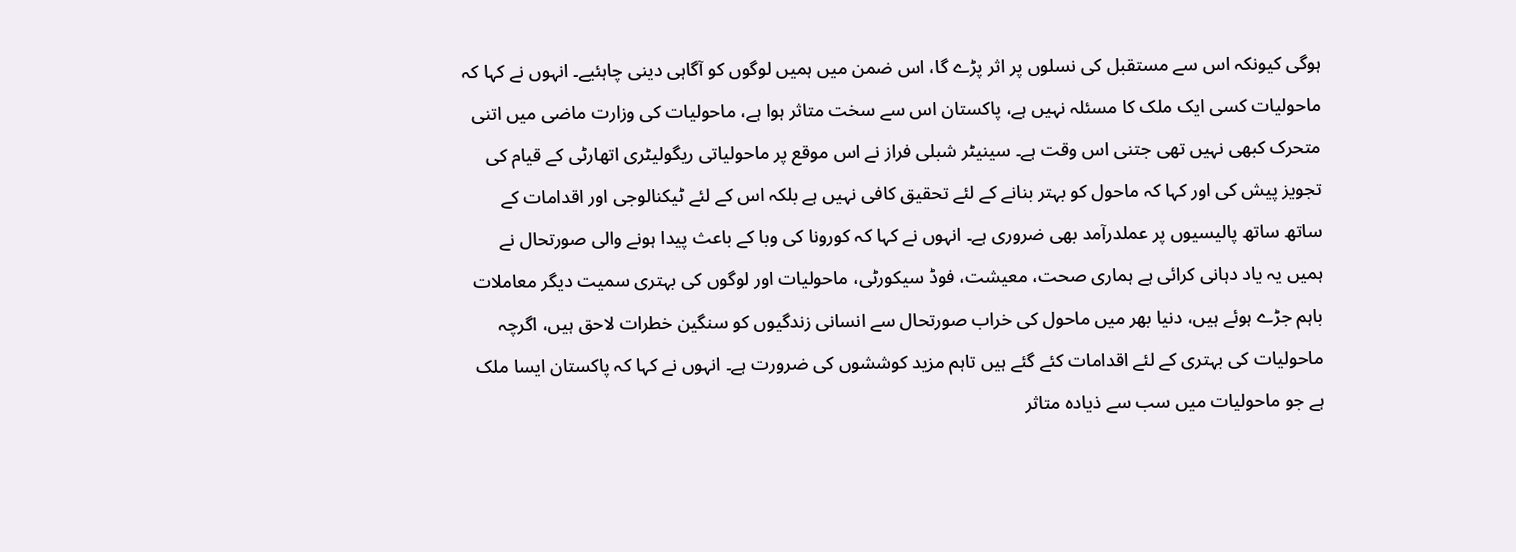ہوگی کیونکہ اس سے مستقبل کی نسلوں پر اثر پڑے گا، اس ضمن میں ہمیں لوگوں کو آگاہی دینی چاہئیے۔ انہوں نے کہا کہ ماحولیات کسی ایک ملک کا مسئلہ نہیں ہے، پاکستان اس سے سخت متاثر ہوا ہے، ماحولیات کی وزارت ماضی میں اتنی متحرک کبھی نہیں تھی جتنی اس وقت ہے۔ سینیٹر شبلی فراز نے اس موقع پر ماحولیاتی ریگولیٹری اتھارٹی کے قیام کی تجویز پیش کی اور کہا کہ ماحول کو بہتر بنانے کے لئے تحقیق کافی نہیں ہے بلکہ اس کے لئے ٹیکنالوجی اور اقدامات کے ساتھ ساتھ پالیسیوں پر عملدرآمد بھی ضروری ہے۔ انہوں نے کہا کہ کورونا کی وبا کے باعث پیدا ہونے والی صورتحال نے ہمیں یہ یاد دہانی کرائی ہے ہماری صحت، معیشت، فوڈ سیکورٹی، ماحولیات اور لوگوں کی بہتری سمیت دیگر معاملات باہم جڑے ہوئے ہیں، دنیا بھر میں ماحول کی خراب صورتحال سے انسانی زندگیوں کو سنگین خطرات لاحق ہیں، اگرچہ ماحولیات کی بہتری کے لئے اقدامات کئے گئے ہیں تاہم مزید کوششوں کی ضرورت ہے۔ انہوں نے کہا کہ پاکستان ایسا ملک ہے جو ماحولیات میں سب سے ذیادہ متاثر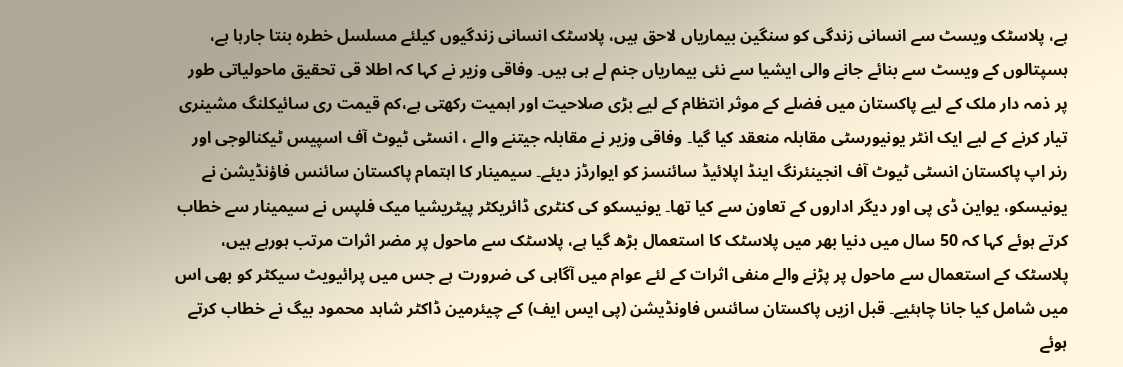ہے، پلاسٹک ویسٹ سے انسانی زندگی کو سنگین بیماریاں لاحق ہیں، پلاسٹک انسانی زندگیوں کیلئے مسلسل خطرہ بنتا جارہا ہے، ہسپتالوں کے ویسٹ سے بنائے جانے والی ایشیا سے نئی بیماریاں جنم لے ہی ہیں۔ وفاقی وزیر نے کہا کہ اطلا قی تحقیق ماحولیاتی طور پر ذمہ دار ملک کے لیے پاکستان میں فضلے کے موثر انتظام کے لیے بڑی صلاحیت اور اہمیت رکھتی ہے،کم قیمت ری سائیکلنگ مشینری تیار کرنے کے لیے ایک انٹر یونیورسٹی مقابلہ منعقد کیا گیا۔ وفاقی وزیر نے مقابلہ جیتنے والے ، انسٹی ٹیوٹ آف اسپیس ٹیکنالوجی اور رنر اپ پاکستان انسٹی ٹیوٹ آف انجینئرنگ اینڈ اپلائیڈ سائنسز کو ایوارڈز دیئے۔ سیمینار کا اہتمام پاکستان سائنس فاؤنڈیشن نے یونیسکو، یواین ڈی پی اور دیگر اداروں کے تعاون سے کیا تھا۔ یونیسکو کی کنٹری ڈائریکٹر پیٹریشیا میک فلپس نے سیمینار سے خطاب کرتے ہوئے کہا کہ 50 سال میں دنیا بھر میں پلاسٹک کا استعمال بڑھ گیا ہے، پلاسٹک سے ماحول پر مضر اثرات مرتب ہورہے ہیں، پلاسٹک کے استعمال سے ماحول پر پڑنے والے منفی اثرات کے لئے عوام میں آگاہی کی ضرورت ہے جس میں پرائیویٹ سیکٹر کو بھی اس میں شامل کیا جانا چاہئیے۔ قبل ازیں پاکستان سائنس فاونڈیشن (پی ایس ایف) کے چیئرمین ڈاکٹر شاہد محمود بیگ نے خطاب کرتے ہوئے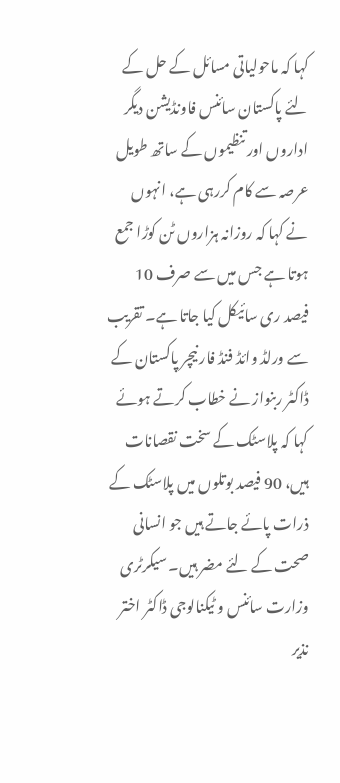کہا کہ ماحولیاتی مسائل کے حل کے لئے پاکستان سائنس فاونڈیشن دیگر اداروں اور تنظیموں کے ساتھ طویل عرصہ سے کام کررہی ہے، انہوں نے کہا کہ روزانہ ہزاروں ٹن کوڑا جمع ہوتا ہے جس میں سے صرف 10 فیصد ری سائیکل کیا جاتا ہے۔ تقریب سے ورلڈ وائڈ فنڈ فار نیچر پاکستان کے ڈاکٹر ربنواز نے خطاب کرتے ہوئے کہا کہ پلاسٹک کے سخت نقصانات ہیں، 90 فیصد بوتلوں میں پلاسٹک کے ذرات پائے جاتے ہیں جو انسانی صحت کے لئے مضر ہیں۔ سیکرٹری وزارت سائنس و ٹیکنالوجی ڈاکٹر اختر نذیر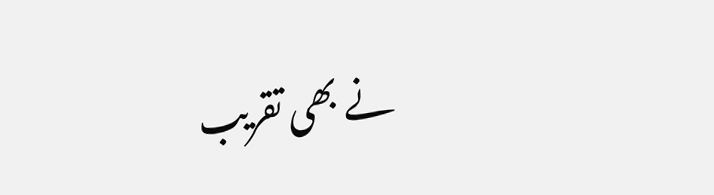نے بھی تقریب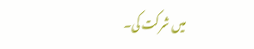میں شرکت کی۔